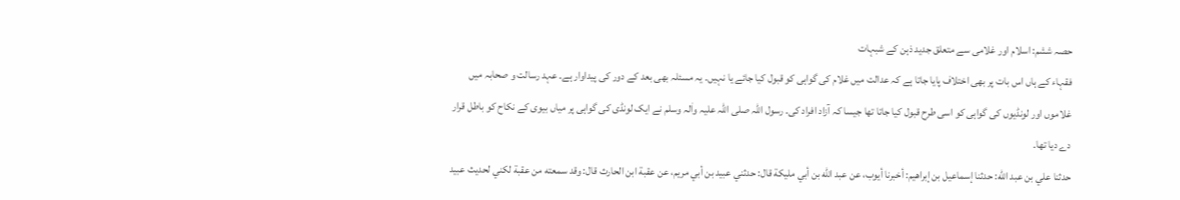حصہ ششم: اسلام اور غلامی سے متعلق جدید ذہن کے شبہات
فقہاء کے ہاں اس بات پر بھی اختلاف پایا جاتا ہے کہ عدالت میں غلام کی گواہی کو قبول کیا جائے یا نہیں۔ یہ مسئلہ بھی بعد کے دور کی پیداوار ہے۔ عہد رسالت و صحابہ میں غلاموں اور لونڈیوں کی گواہی کو اسی طرح قبول کیا جاتا تھا جیسا کہ آزاد افراد کی۔ رسول اللہ صلی اللہ علیہ واٰلہ وسلم نے ایک لونڈی کی گواہی پر میاں بیوی کے نکاح کو باطل قرار دے دیا تھا۔
حدثنا علي بن عبد الله: حدثنا إسماعيل بن إبراهيم: أخبرنا أيوب، عن عبد الله بن أبي مليكة قال: حدثني عبيد بن أبي مريم، عن عقبة ابن الحارث قال: وقد سمعته من عقبة لكني لحديث عبيد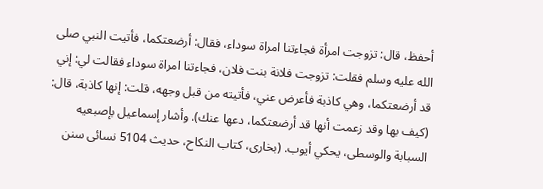أحفظ، قال: تزوجت امرأة فجاءتنا امراة سوداء، فقال: أرضعتكما، فأتيت النبي صلى الله عليه وسلم فقلت: تزوجت فلانة بنت فلان، فجاءتنا امراة سوداء فقالت لي: إني قد أرضعتكما، وهي كاذبة فأعرض عني، فأتيته من قبل وجهه، قلت: إنها كاذبة، قال: (كيف بها وقد زعمت أنها قد أرضعتكما، دعها عنك). وأشار إسماعيل بإصبعيه السبابة والوسطى، يحكي أيوب. (بخاری، کتاب النکاح، حديث 5104 نسائی سنن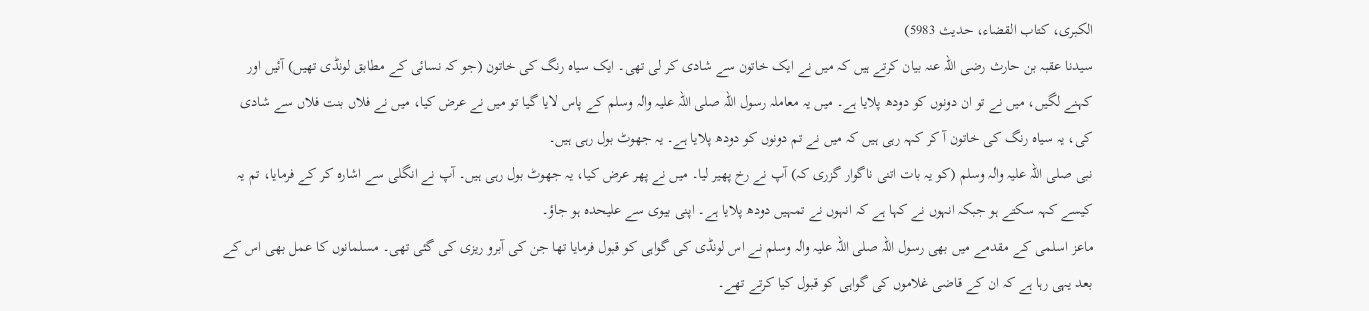الکبری، کتاب القضاء، حديث 5983)
سیدنا عقبہ بن حارث رضی اللہ عنہ بیان کرتے ہیں کہ میں نے ایک خاتون سے شادی کر لی تھی۔ ایک سیاہ رنگ کی خاتون (جو کہ نسائی کے مطابق لونڈی تھیں) آئیں اور کہنے لگیں، میں نے تو ان دونوں کو دودھ پلایا ہے۔ میں یہ معاملہ رسول اللہ صلی اللہ علیہ واٰلہ وسلم کے پاس لایا گیا تو میں نے عرض کیا، میں نے فلاں بنت فلاں سے شادی کی، یہ سیاہ رنگ کی خاتون آ کر کہہ رہی ہیں کہ میں نے تم دونوں کو دودھ پلایا ہے۔ یہ جھوٹ بول رہی ہیں۔
نبی صلی اللہ علیہ واٰلہ وسلم (کو یہ بات اتنی ناگوار گزری کہ) آپ نے رخ پھیر لیا۔ میں نے پھر عرض کیا، یہ جھوٹ بول رہی ہیں۔ آپ نے انگلی سے اشارہ کر کے فرمایا، تم یہ کیسے کہہ سکتے ہو جبکہ انہوں نے کہا ہے کہ انہوں نے تمہیں دودھ پلایا ہے۔ اپنی بیوی سے علیحدہ ہو جاؤ۔
ماعز اسلمی کے مقدمے میں بھی رسول اللہ صلی اللہ علیہ واٰلہ وسلم نے اس لونڈی کی گواہی کو قبول فرمایا تھا جن کی آبرو ریزی کی گئی تھی۔ مسلمانوں کا عمل بھی اس کے بعد یہی رہا ہے کہ ان کے قاضی غلاموں کی گواہی کو قبول کیا کرتے تھے۔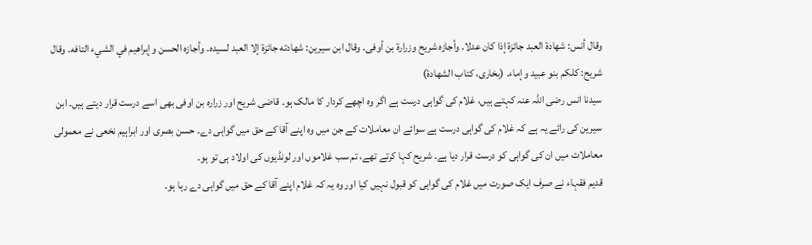وقال أنس: شهادة العبد جائزة إذا كان عدلا. وأجازه شريح وزرارة بن أوفى. وقال ابن سيرين: شهادته جائزة إلا العبد لسيده. وأجازه الحسن وإبراهيم في الشيء التافه. وقال شريح: كلكم بنو عبيد وإماء. (بخاری، کتاب الشهادة)
سیدنا انس رضی اللہ عنہ کہتے ہیں، غلام کی گواہی درست ہے اگر وہ اچھے کردار کا مالک ہو۔ قاضی شریح اور زرارہ بن اوفی بھی اسے درست قرار دیتے ہیں۔ ابن سیرین کی رائے یہ ہے کہ غلام کی گواہی درست ہے سوائے ان معاملات کے جن میں وہ اپنے آقا کے حق میں گواہی دے۔ حسن بصری اور ابراہیم نخعی نے معمولی معاملات میں ان کی گواہی کو درست قرار دیا ہے۔ شریح کہا کرتے تھے، تم سب غلاموں اور لونڈیوں کی اولاد ہی تو ہو۔
قدیم فقہاء نے صرف ایک صورت میں غلام کی گواہی کو قبول نہیں کیا اور وہ یہ کہ غلام اپنے آقا کے حق میں گواہی دے رہا ہو۔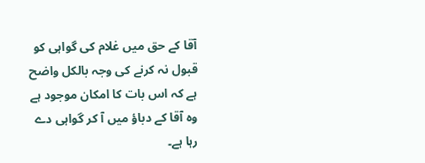آقا کے حق میں غلام کی گواہی کو قبول نہ کرنے کی وجہ بالکل واضح ہے کہ اس بات کا امکان موجود ہے وہ آقا کے دباؤ میں آ کر گواہی دے رہا ہے۔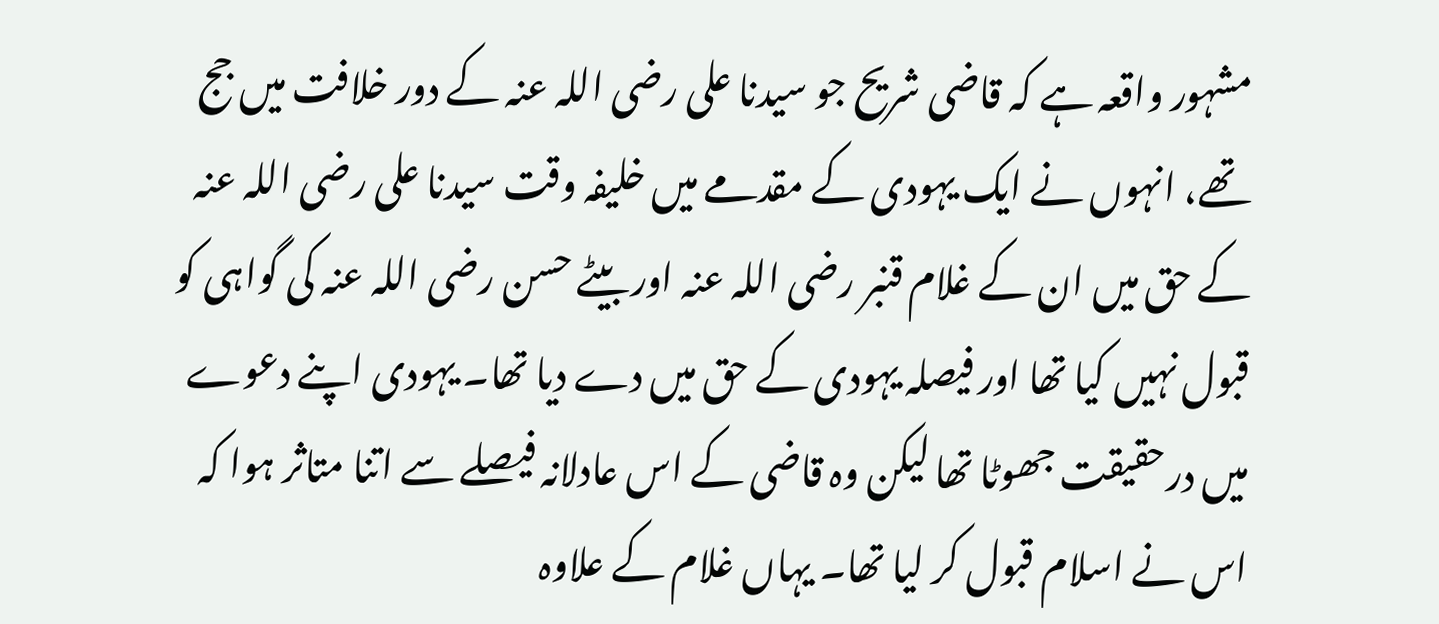مشہور واقعہ ہے کہ قاضی شریح جو سیدنا علی رضی اللہ عنہ کے دور خلافت میں جج تھے، انہوں نے ایک یہودی کے مقدمے میں خلیفہ وقت سیدنا علی رضی اللہ عنہ کے حق میں ان کے غلام قنبر رضی اللہ عنہ اور بیٹے حسن رضی اللہ عنہ کی گواہی کو قبول نہیں کیا تھا اور فیصلہ یہودی کے حق میں دے دیا تھا۔ یہودی اپنے دعوے میں درحقیقت جھوٹا تھا لیکن وہ قاضی کے اس عادلانہ فیصلے سے اتنا متاثر ہوا کہ اس نے اسلام قبول کر لیا تھا۔ یہاں غلام کے علاوہ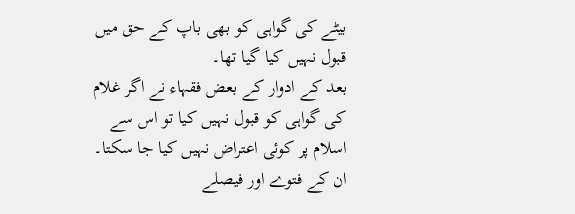بیٹے کی گواہی کو بھی باپ کے حق میں قبول نہیں کیا گیا تھا۔
بعد کے ادوار کے بعض فقہاء نے اگر غلام کی گواہی کو قبول نہیں کیا تو اس سے اسلام پر کوئی اعتراض نہیں کیا جا سکتا۔ ان کے فتوے اور فیصلے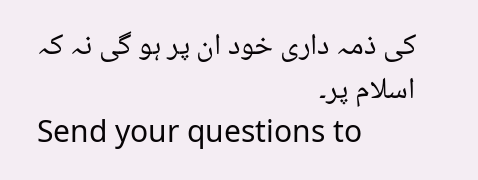کی ذمہ داری خود ان پر ہو گی نہ کہ اسلام پر۔
Send your questions to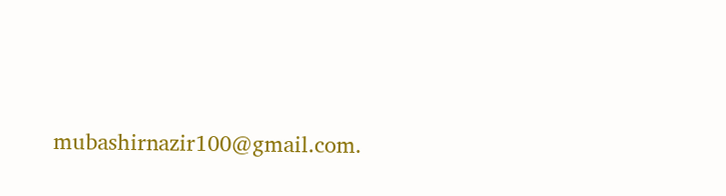mubashirnazir100@gmail.com.